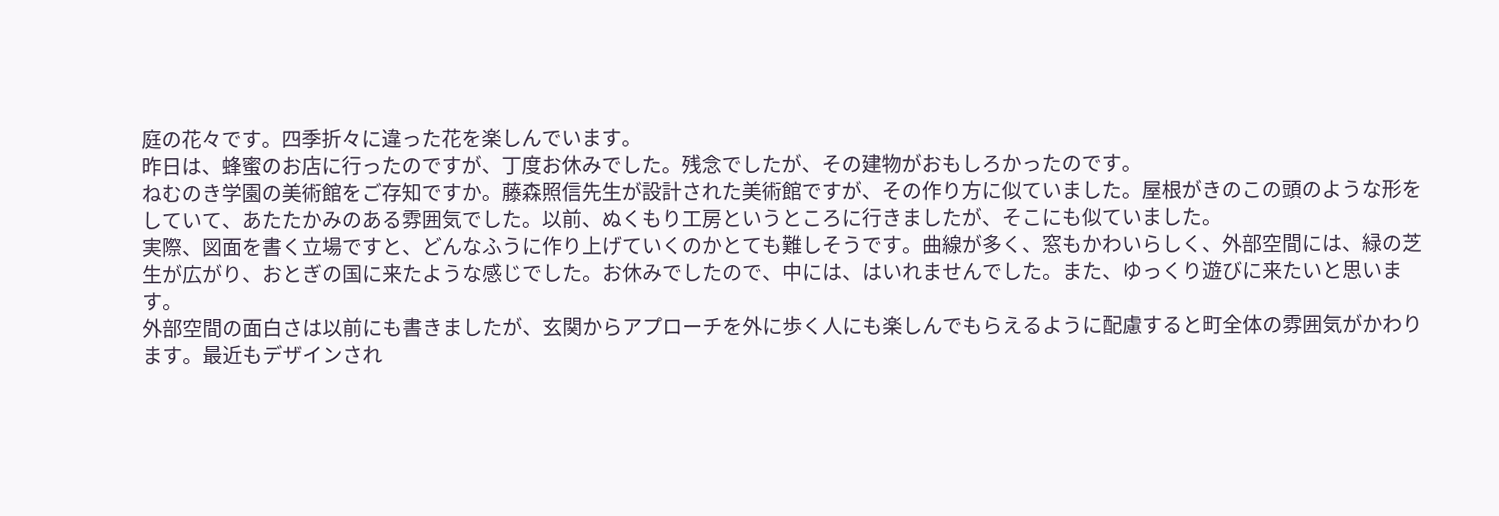庭の花々です。四季折々に違った花を楽しんでいます。
昨日は、蜂蜜のお店に行ったのですが、丁度お休みでした。残念でしたが、その建物がおもしろかったのです。
ねむのき学園の美術館をご存知ですか。藤森照信先生が設計された美術館ですが、その作り方に似ていました。屋根がきのこの頭のような形をしていて、あたたかみのある雰囲気でした。以前、ぬくもり工房というところに行きましたが、そこにも似ていました。
実際、図面を書く立場ですと、どんなふうに作り上げていくのかとても難しそうです。曲線が多く、窓もかわいらしく、外部空間には、緑の芝生が広がり、おとぎの国に来たような感じでした。お休みでしたので、中には、はいれませんでした。また、ゆっくり遊びに来たいと思います。
外部空間の面白さは以前にも書きましたが、玄関からアプローチを外に歩く人にも楽しんでもらえるように配慮すると町全体の雰囲気がかわります。最近もデザインされ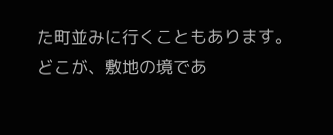た町並みに行くこともあります。どこが、敷地の境であ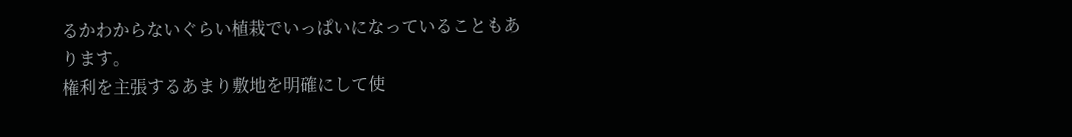るかわからないぐらい植栽でいっぱいになっていることもあります。
権利を主張するあまり敷地を明確にして使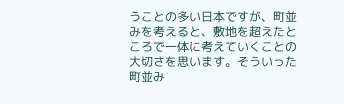うことの多い日本ですが、町並みを考えると、敷地を超えたところで一体に考えていくことの大切さを思います。そういった町並み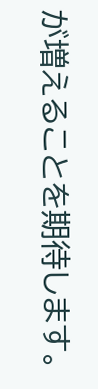が増えることを期待します。